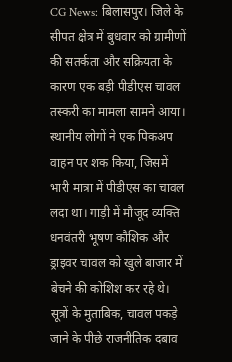CG News: बिलासपुर। जिले के सीपत क्षेत्र में बुधवार को ग्रामीणों की सतर्कता और सक्रियता के कारण एक बड़ी पीडीएस चावल तस्करी का मामला सामने आया। स्थानीय लोगों ने एक पिकअप वाहन पर शक किया, जिसमें भारी मात्रा में पीडीएस का चावल लदा था। गाड़ी में मौजूद व्यक्ति धनवंतरी भूषण कौशिक और ड्राइवर चावल को खुले बाजार में बेचने की कोशिश कर रहे थे। सूत्रों के मुताबिक, चावल पकड़े जाने के पीछे राजनीतिक दबाव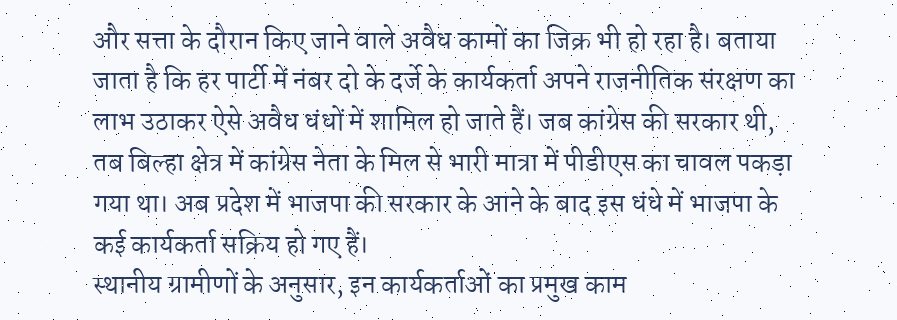और सत्ता के दौरान किए जाने वाले अवैध कामों का जिक्र भी हो रहा है। बताया जाता है कि हर पार्टी में नंबर दो के दर्जे के कार्यकर्ता अपने राजनीतिक संरक्षण का लाभ उठाकर ऐसे अवैध धंधों में शामिल हो जाते हैं। जब कांग्रेस की सरकार थी, तब बिल्हा क्षेत्र में कांग्रेस नेता के मिल से भारी मात्रा में पीडीएस का चावल पकड़ा गया था। अब प्रदेश में भाजपा की सरकार के आने के बाद इस धंधे में भाजपा के कई कार्यकर्ता सक्रिय हो गए हैं।
स्थानीय ग्रामीणों के अनुसार, इन कार्यकर्ताओं का प्रमुख काम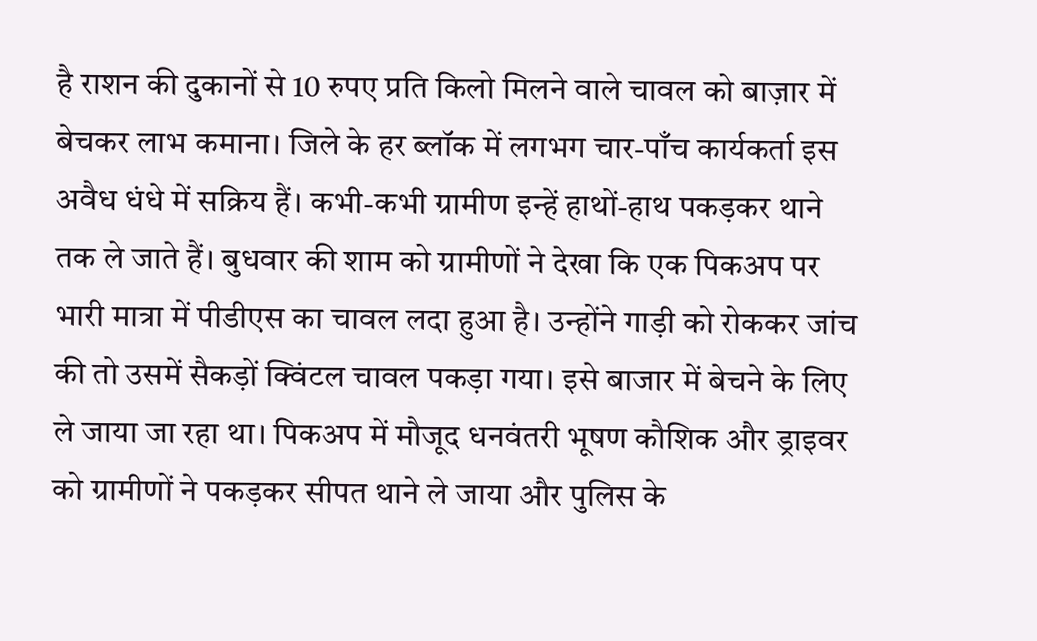है राशन की दुकानों से 10 रुपए प्रति किलो मिलने वाले चावल को बाज़ार में बेचकर लाभ कमाना। जिले के हर ब्लॉक में लगभग चार-पाँच कार्यकर्ता इस अवैध धंधे में सक्रिय हैं। कभी-कभी ग्रामीण इन्हें हाथों-हाथ पकड़कर थाने तक ले जाते हैं। बुधवार की शाम को ग्रामीणों ने देखा कि एक पिकअप पर भारी मात्रा में पीडीएस का चावल लदा हुआ है। उन्होंने गाड़ी को रोककर जांच की तो उसमें सैकड़ों क्विंटल चावल पकड़ा गया। इसे बाजार में बेचने के लिए ले जाया जा रहा था। पिकअप में मौजूद धनवंतरी भूषण कौशिक और ड्राइवर को ग्रामीणों ने पकड़कर सीपत थाने ले जाया और पुलिस के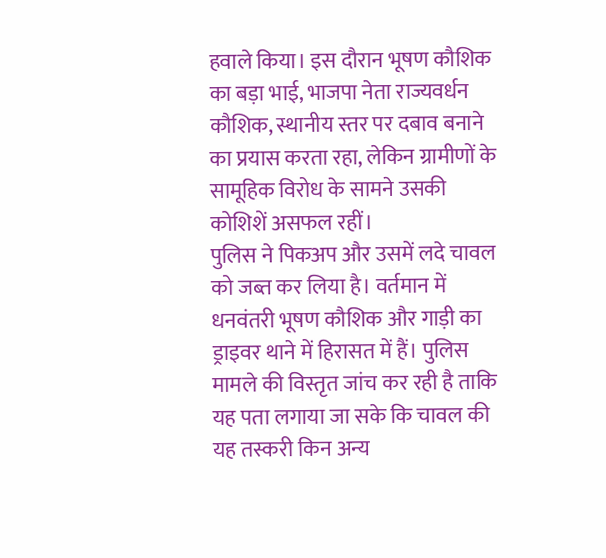हवाले किया। इस दौरान भूषण कौशिक का बड़ा भाई, भाजपा नेता राज्यवर्धन कौशिक, स्थानीय स्तर पर दबाव बनाने का प्रयास करता रहा, लेकिन ग्रामीणों के सामूहिक विरोध के सामने उसकी कोशिशें असफल रहीं।
पुलिस ने पिकअप और उसमें लदे चावल को जब्त कर लिया है। वर्तमान में धनवंतरी भूषण कौशिक और गाड़ी का ड्राइवर थाने में हिरासत में हैं। पुलिस मामले की विस्तृत जांच कर रही है ताकि यह पता लगाया जा सके कि चावल की यह तस्करी किन अन्य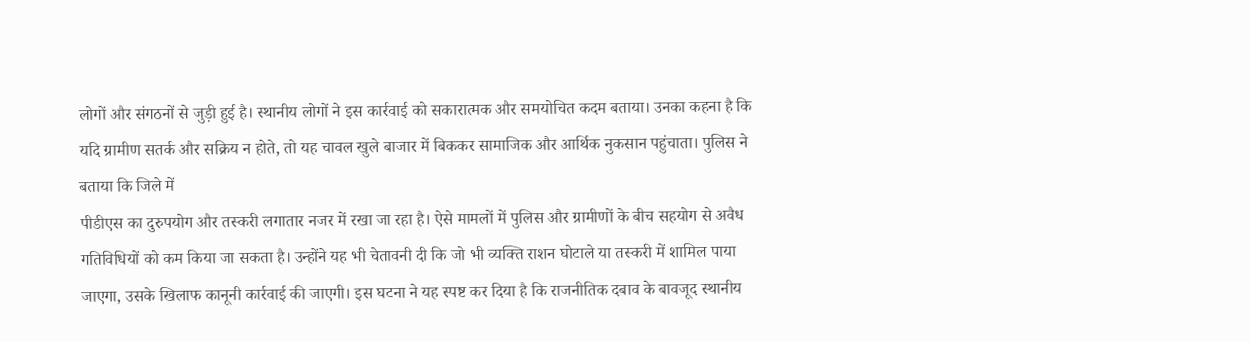लोगों और संगठनों से जुड़ी हुई है। स्थानीय लोगों ने इस कार्रवाई को सकारात्मक और समयोचित कदम बताया। उनका कहना है कि यदि ग्रामीण सतर्क और सक्रिय न होते, तो यह चावल खुले बाजार में बिककर सामाजिक और आर्थिक नुकसान पहुंचाता। पुलिस ने बताया कि जिले में
पीडीएस का दुरुपयोग और तस्करी लगातार नजर में रखा जा रहा है। ऐसे मामलों में पुलिस और ग्रामीणों के बीच सहयोग से अवैध गतिविधियों को कम किया जा सकता है। उन्होंने यह भी चेतावनी दी कि जो भी व्यक्ति राशन घोटाले या तस्करी में शामिल पाया जाएगा, उसके खिलाफ कानूनी कार्रवाई की जाएगी। इस घटना ने यह स्पष्ट कर दिया है कि राजनीतिक दबाव के बावजूद स्थानीय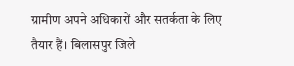ग्रामीण अपने अधिकारों और सतर्कता के लिए तैयार हैं। बिलासपुर जिले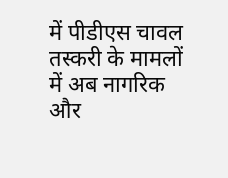में पीडीएस चावल तस्करी के मामलों में अब नागरिक और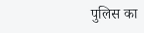पुलिस का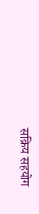सक्रिय सहयोग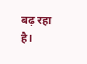बढ़ रहा है।